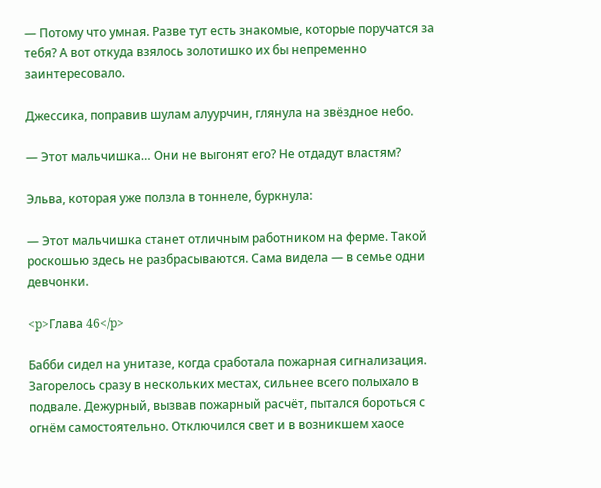— Потому что умная. Разве тут есть знакомые, которые поручатся за тебя? А вот откуда взялось золотишко их бы непременно заинтересовало.

Джессика, поправив шулам алуурчин, глянула на звёздное небо.

— Этот мальчишка… Они не выгонят его? Не отдадут властям?

Эльва, которая уже ползла в тоннеле, буркнула:

— Этот мальчишка станет отличным работником на ферме. Такой роскошью здесь не разбрасываются. Сама видела — в семье одни девчонки.

<p>Глава 46</p>

Бабби сидел на унитазе, когда сработала пожарная сигнализация. Загорелось сразу в нескольких местах, сильнее всего полыхало в подвале. Дежурный, вызвав пожарный расчёт, пытался бороться с огнём самостоятельно. Отключился свет и в возникшем хаосе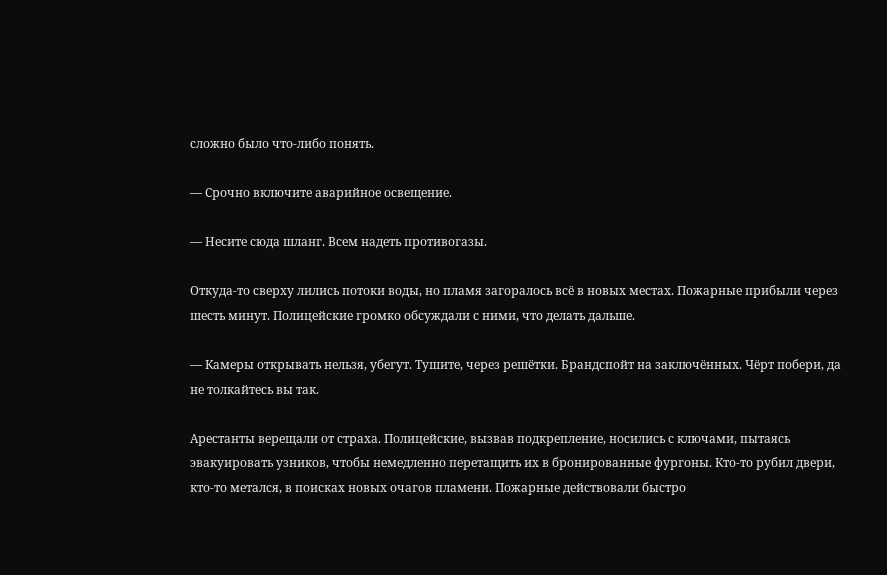сложно было что-либо понять.

— Срочно включите аварийное освещение.

— Несите сюда шланг. Всем надеть противогазы.

Откуда-то сверху лились потоки воды, но пламя загоралось всё в новых местах. Пожарные прибыли через шесть минут. Полицейские громко обсуждали с ними, что делать дальше.

— Камеры открывать нельзя, убегут. Тушите, через решётки. Брандспойт на заключённых. Чёрт побери, да не толкайтесь вы так.

Арестанты верещали от страха. Полицейские, вызвав подкрепление, носились с ключами, пытаясь эвакуировать узников, чтобы немедленно перетащить их в бронированные фургоны. Кто-то рубил двери, кто-то метался, в поисках новых очагов пламени. Пожарные действовали быстро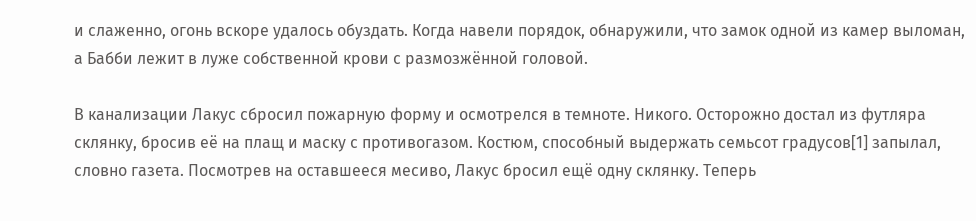и слаженно, огонь вскоре удалось обуздать. Когда навели порядок, обнаружили, что замок одной из камер выломан, а Бабби лежит в луже собственной крови с размозжённой головой.

В канализации Лакус сбросил пожарную форму и осмотрелся в темноте. Никого. Осторожно достал из футляра склянку, бросив её на плащ и маску с противогазом. Костюм, способный выдержать семьсот градусов[1] запылал, словно газета. Посмотрев на оставшееся месиво, Лакус бросил ещё одну склянку. Теперь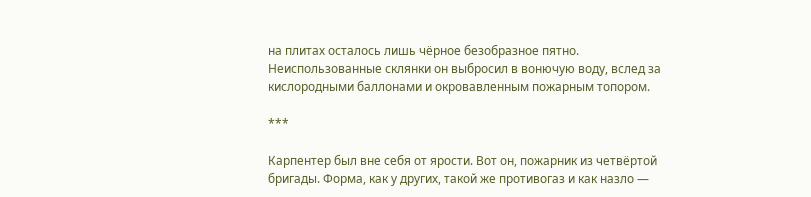на плитах осталось лишь чёрное безобразное пятно. Неиспользованные склянки он выбросил в вонючую воду, вслед за кислородными баллонами и окровавленным пожарным топором.

***

Карпентер был вне себя от ярости. Вот он, пожарник из четвёртой бригады. Форма, как у других, такой же противогаз и как назло —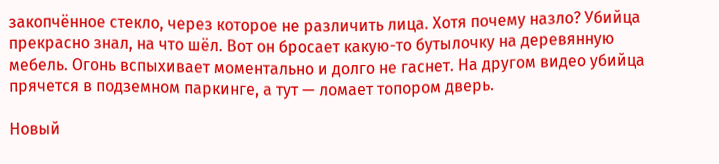закопчённое стекло, через которое не различить лица. Хотя почему назло? Убийца прекрасно знал, на что шёл. Вот он бросает какую-то бутылочку на деревянную мебель. Огонь вспыхивает моментально и долго не гаснет. На другом видео убийца прячется в подземном паркинге, а тут — ломает топором дверь.

Новый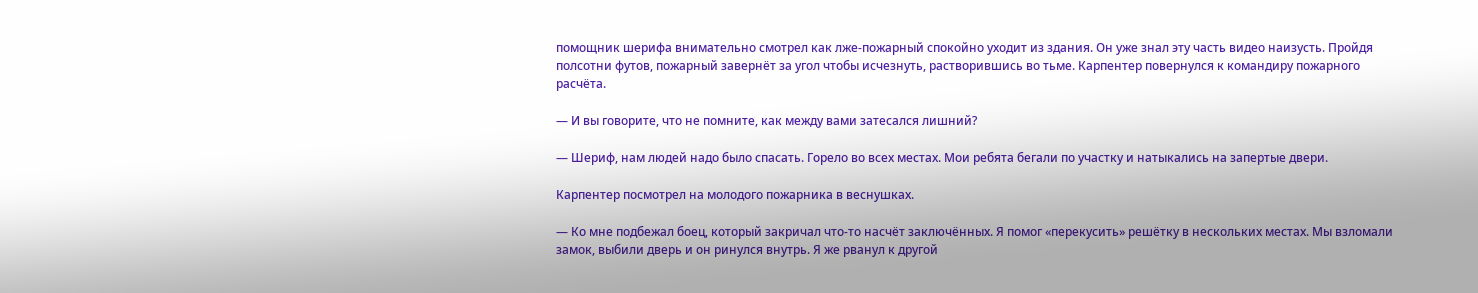помощник шерифа внимательно смотрел как лже-пожарный спокойно уходит из здания. Он уже знал эту часть видео наизусть. Пройдя полсотни футов, пожарный завернёт за угол чтобы исчезнуть, растворившись во тьме. Карпентер повернулся к командиру пожарного расчёта.

— И вы говорите, что не помните, как между вами затесался лишний?

— Шериф, нам людей надо было спасать. Горело во всех местах. Мои ребята бегали по участку и натыкались на запертые двери.

Карпентер посмотрел на молодого пожарника в веснушках.

— Ко мне подбежал боец, который закричал что-то насчёт заключённых. Я помог «перекусить» решётку в нескольких местах. Мы взломали замок, выбили дверь и он ринулся внутрь. Я же рванул к другой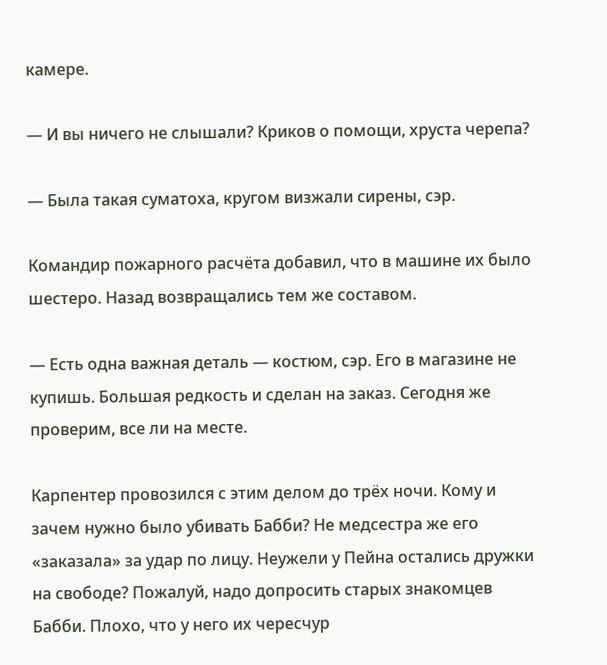камере.

— И вы ничего не слышали? Криков о помощи, хруста черепа?

— Была такая суматоха, кругом визжали сирены, сэр.

Командир пожарного расчёта добавил, что в машине их было шестеро. Назад возвращались тем же составом.

— Есть одна важная деталь — костюм, сэр. Его в магазине не купишь. Большая редкость и сделан на заказ. Сегодня же проверим, все ли на месте.

Карпентер провозился с этим делом до трёх ночи. Кому и зачем нужно было убивать Бабби? Не медсестра же его «заказала» за удар по лицу. Неужели у Пейна остались дружки на свободе? Пожалуй, надо допросить старых знакомцев Бабби. Плохо, что у него их чересчур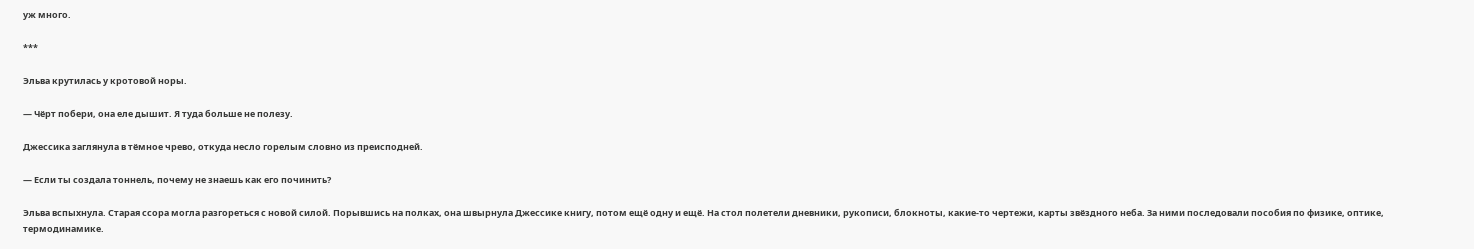уж много.

***

Эльва крутилась у кротовой норы.

— Чёрт побери, она еле дышит. Я туда больше не полезу.

Джессика заглянула в тёмное чрево, откуда несло горелым словно из преисподней.

— Если ты создала тоннель, почему не знаешь как его починить?

Эльва вспыхнула. Старая ссора могла разгореться с новой силой. Порывшись на полках, она швырнула Джессике книгу, потом ещё одну и ещё. На стол полетели дневники, рукописи, блокноты, какие-то чертежи, карты звёздного неба. За ними последовали пособия по физике, оптике, термодинамике.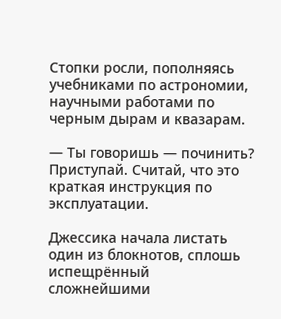Стопки росли, пополняясь учебниками по астрономии, научными работами по черным дырам и квазарам.

— Ты говоришь — починить? Приступай. Считай, что это краткая инструкция по эксплуатации.

Джессика начала листать один из блокнотов, сплошь испещрённый сложнейшими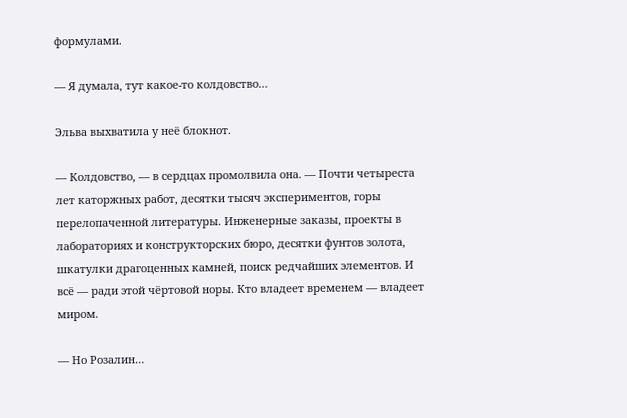формулами.

— Я думала, тут какое-то колдовство…

Эльва выхватила у неё блокнот.

— Колдовство, — в сердцах промолвила она. — Почти четыреста лет каторжных работ, десятки тысяч экспериментов, горы перелопаченной литературы. Инженерные заказы, проекты в лабораториях и конструкторских бюро, десятки фунтов золота, шкатулки драгоценных камней, поиск редчайших элементов. И всё — ради этой чёртовой норы. Кто владеет временем — владеет миром.

— Но Розалин…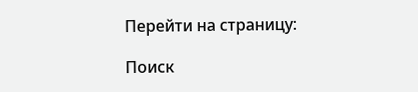Перейти на страницу:

Поиск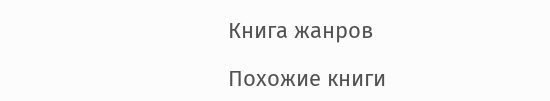Книга жанров

Похожие книги